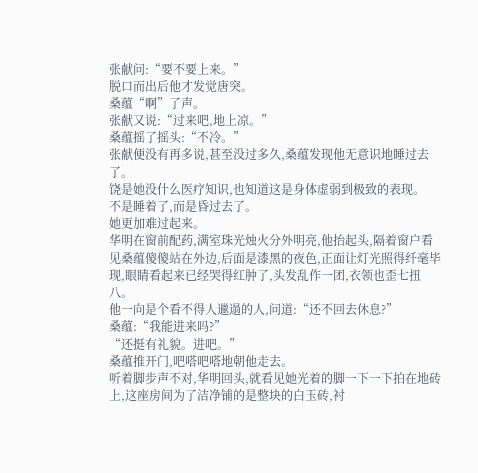张献问:“要不要上来。”
脱口而出后他才发觉唐突。
桑蕴“啊”了声。
张献又说:“过来吧,地上凉。”
桑蕴摇了摇头:“不冷。”
张献便没有再多说,甚至没过多久,桑蕴发现他无意识地睡过去了。
饶是她没什么医疗知识,也知道这是身体虚弱到极致的表现。
不是睡着了,而是昏过去了。
她更加难过起来。
华明在窗前配药,满室珠光烛火分外明亮,他抬起头,隔着窗户看见桑蕴傻傻站在外边,后面是漆黑的夜色,正面让灯光照得纤毫毕现,眼睛看起来已经哭得红肿了,头发乱作一团,衣领也歪七扭八。
他一向是个看不得人邋遢的人,问道:“还不回去休息?”
桑蕴:“我能进来吗?”
“还挺有礼貌。进吧。”
桑蕴推开门,吧嗒吧嗒地朝他走去。
听着脚步声不对,华明回头,就看见她光着的脚一下一下拍在地砖上,这座房间为了洁净铺的是整块的白玉砖,衬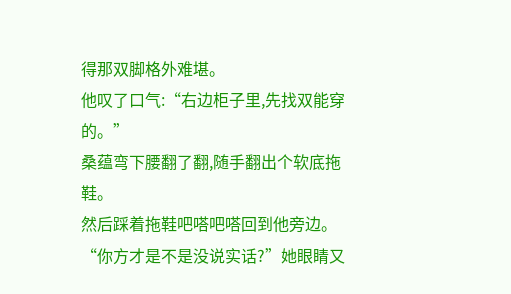得那双脚格外难堪。
他叹了口气:“右边柜子里,先找双能穿的。”
桑蕴弯下腰翻了翻,随手翻出个软底拖鞋。
然后踩着拖鞋吧嗒吧嗒回到他旁边。
“你方才是不是没说实话?”她眼睛又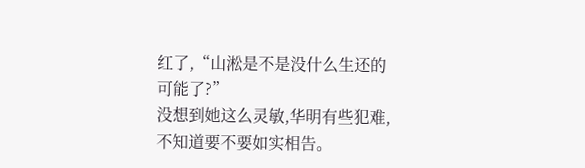红了,“山淞是不是没什么生还的可能了?”
没想到她这么灵敏,华明有些犯难,不知道要不要如实相告。